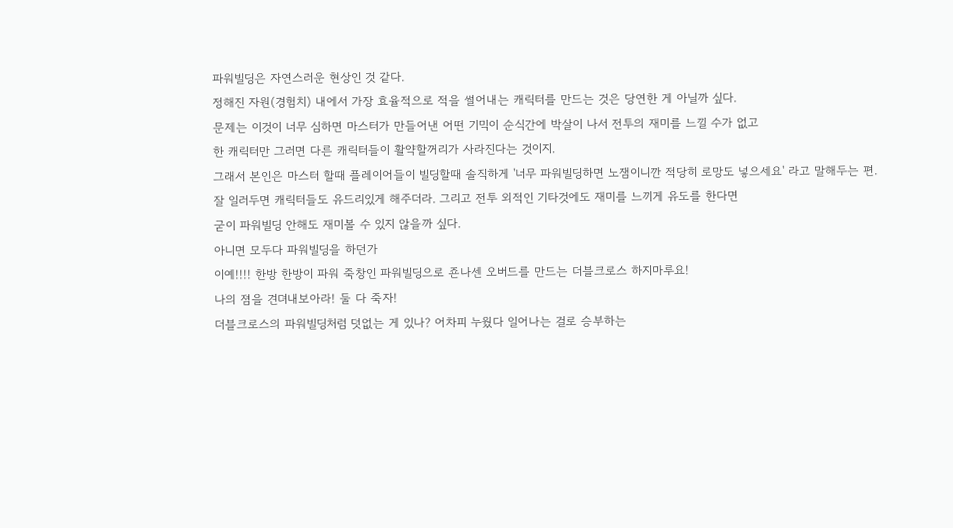파워빌딩은 자연스러운 현상인 것 같다.
정해진 자원(경험치) 내에서 가장 효율적으로 적을 썰어내는 캐릭터를 만드는 것은 당연한 게 아닐까 싶다.
문제는 이것이 너무 심하면 마스터가 만들어낸 어떤 기믹이 순식간에 박살이 나서 전투의 재미를 느낄 수가 없고
한 캐릭터만 그러면 다른 캐릭터들이 활약할꺼리가 사라진다는 것이지.
그래서 본인은 마스터 할때 플레이어들이 빌딩할때 솔직하게 '너무 파워빌딩하면 노잼이니깐 적당히 로망도 넣으세요' 라고 말해두는 편.
잘 일러두면 캐릭터들도 유드리있게 해주더라. 그리고 전투 외적인 기타것에도 재미를 느끼게 유도를 한다면
굳이 파워빌딩 안해도 재미볼 수 있지 않을까 싶다.
아니면 모두다 파워빌딩을 하던가
이예!!!! 한방 한방이 파워 죽창인 파워빌딩으로 죤나센 오버드를 만드는 더블크로스 하지마루요!
나의 졈을 견뎌내보아라! 둘 다 죽자!
더블크로스의 파워빌딩처럼 덧없는 게 있나? 어차피 누웠다 일어나는 걸로 승부하는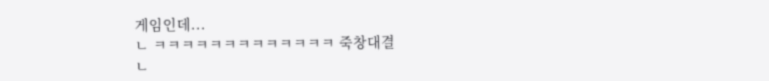게임인데...
ㄴ ㅋㅋㅋㅋㅋㅋㅋㅋㅋㅋㅋㅋㅋ 죽창대결
ㄴ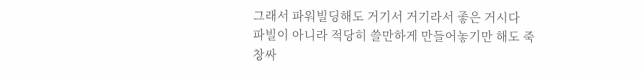그래서 파워빌딩해도 거기서 거기라서 좋은 거시다
파빌이 아니라 적당히 쓸만하게 만들어놓기만 해도 죽창싸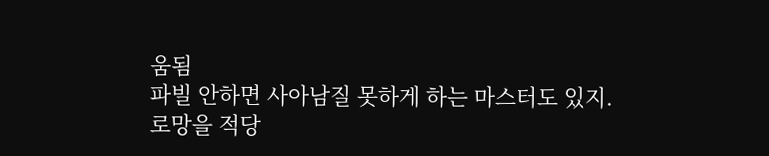움됨
파빌 안하면 사아남질 못하게 하는 마스터도 있지.
로망을 적당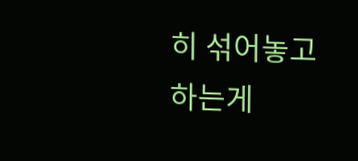히 섞어놓고 하는게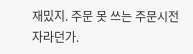재밌지. 주문 못 쓰는 주문시전자라던가.